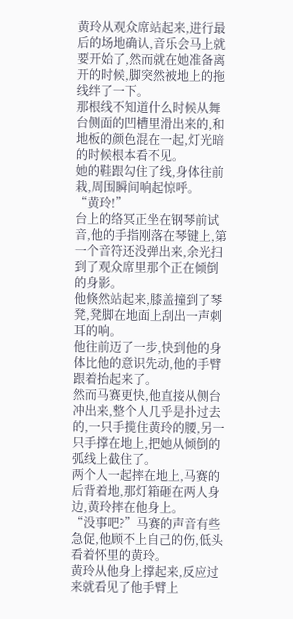黄玲从观众席站起来,进行最后的场地确认,音乐会马上就要开始了,然而就在她准备离开的时候,脚突然被地上的拖线绊了一下。
那根线不知道什么时候从舞台侧面的凹槽里滑出来的,和地板的颜色混在一起,灯光暗的时候根本看不见。
她的鞋跟勾住了线,身体往前栽,周围瞬间响起惊呼。
“黄玲!”
台上的络冥正坐在钢琴前试音,他的手指刚落在琴键上,第一个音符还没弹出来,余光扫到了观众席里那个正在倾倒的身影。
他倏然站起来,膝盖撞到了琴凳,凳脚在地面上刮出一声刺耳的响。
他往前迈了一步,快到他的身体比他的意识先动,他的手臂跟着抬起来了。
然而马赛更快,他直接从侧台冲出来,整个人几乎是扑过去的,一只手揽住黄玲的腰,另一只手撑在地上,把她从倾倒的弧线上截住了。
两个人一起摔在地上,马赛的后背着地,那灯箱砸在两人身边,黄玲摔在他身上。
“没事吧?”马赛的声音有些急促,他顾不上自己的伤,低头看着怀里的黄玲。
黄玲从他身上撑起来,反应过来就看见了他手臂上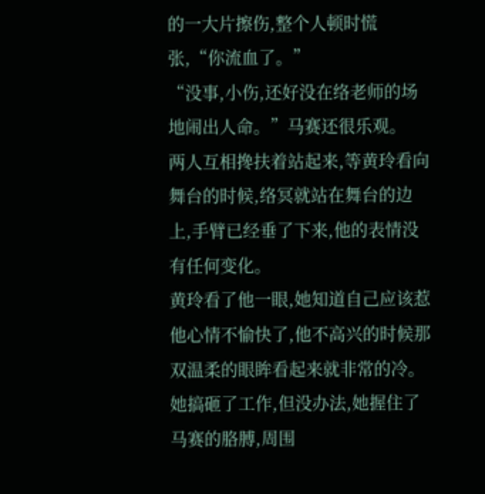的一大片擦伤,整个人顿时慌张,“你流血了。”
“没事,小伤,还好没在络老师的场地闹出人命。”马赛还很乐观。
两人互相搀扶着站起来,等黄玲看向舞台的时候,络冥就站在舞台的边上,手臂已经垂了下来,他的表情没有任何变化。
黄玲看了他一眼,她知道自己应该惹他心情不愉快了,他不高兴的时候那双温柔的眼眸看起来就非常的冷。
她搞砸了工作,但没办法,她握住了马赛的胳膊,周围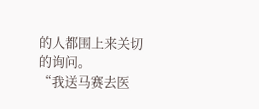的人都围上来关切的询问。
“我送马赛去医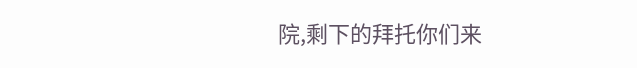院,剩下的拜托你们来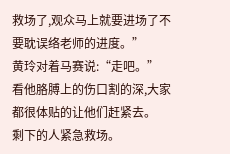救场了,观众马上就要进场了不要耽误络老师的进度。”
黄玲对着马赛说:“走吧。”
看他胳膊上的伤口割的深,大家都很体贴的让他们赶紧去。
剩下的人紧急救场。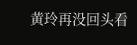黄玲再没回头看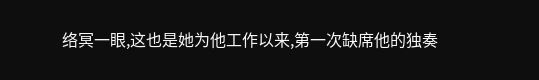络冥一眼,这也是她为他工作以来,第一次缺席他的独奏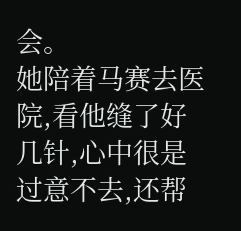会。
她陪着马赛去医院,看他缝了好几针,心中很是过意不去,还帮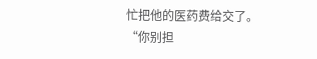忙把他的医药费给交了。
“你别担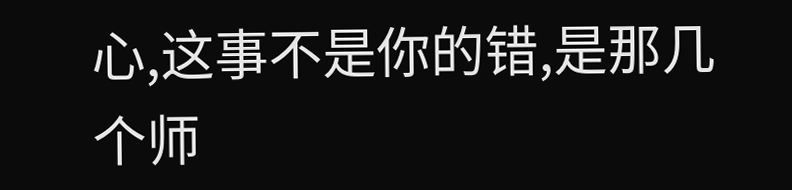心,这事不是你的错,是那几个师